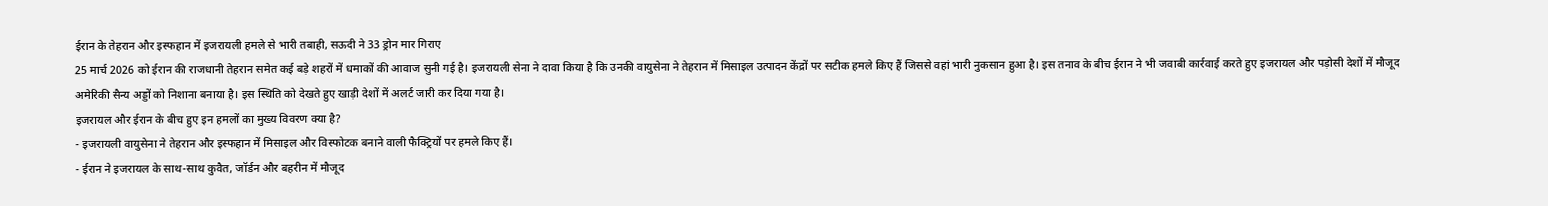ईरान के तेहरान और इस्फहान में इजरायली हमले से भारी तबाही, सऊदी ने 33 ड्रोन मार गिराए
25 मार्च 2026 को ईरान की राजधानी तेहरान समेत कई बड़े शहरों में धमाकों की आवाज सुनी गई है। इजरायली सेना ने दावा किया है कि उनकी वायुसेना ने तेहरान में मिसाइल उत्पादन केंद्रों पर सटीक हमले किए हैं जिससे वहां भारी नुकसान हुआ है। इस तनाव के बीच ईरान ने भी जवाबी कार्रवाई करते हुए इजरायल और पड़ोसी देशों में मौजूद अमेरिकी सैन्य अड्डों को निशाना बनाया है। इस स्थिति को देखते हुए खाड़ी देशों में अलर्ट जारी कर दिया गया है।
इजरायल और ईरान के बीच हुए इन हमलों का मुख्य विवरण क्या है?
- इजरायली वायुसेना ने तेहरान और इस्फहान में मिसाइल और विस्फोटक बनाने वाली फैक्ट्रियों पर हमले किए हैं।
- ईरान ने इजरायल के साथ-साथ कुवैत, जॉर्डन और बहरीन में मौजूद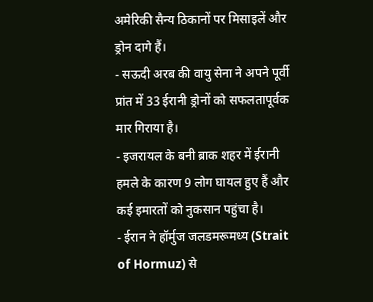अमेरिकी सैन्य ठिकानों पर मिसाइलें और ड्रोन दागे हैं।
- सऊदी अरब की वायु सेना ने अपने पूर्वी प्रांत में 33 ईरानी ड्रोनों को सफलतापूर्वक मार गिराया है।
- इजरायल के बनी ब्राक शहर में ईरानी हमले के कारण 9 लोग घायल हुए हैं और कई इमारतों को नुकसान पहुंचा है।
- ईरान ने हॉर्मुज जलडमरूमध्य (Strait of Hormuz) से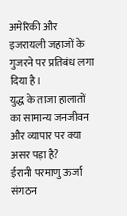अमेरिकी और इजरायली जहाजों के गुजरने पर प्रतिबंध लगा दिया है।
युद्ध के ताजा हालातों का सामान्य जनजीवन और व्यापार पर क्या असर पड़ा है?
ईरानी परमाणु ऊर्जा संगठन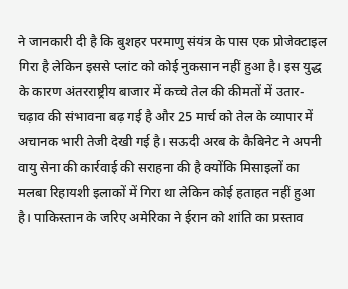ने जानकारी दी है कि बुशहर परमाणु संयंत्र के पास एक प्रोजेक्टाइल गिरा है लेकिन इससे प्लांट को कोई नुकसान नहीं हुआ है। इस युद्ध के कारण अंतरराष्ट्रीय बाजार में कच्चे तेल की कीमतों में उतार-चढ़ाव की संभावना बढ़ गई है और 25 मार्च को तेल के व्यापार में अचानक भारी तेजी देखी गई है। सऊदी अरब के कैबिनेट ने अपनी वायु सेना की कार्रवाई की सराहना की है क्योंकि मिसाइलों का मलबा रिहायशी इलाकों में गिरा था लेकिन कोई हताहत नहीं हुआ है। पाकिस्तान के जरिए अमेरिका ने ईरान को शांति का प्रस्ताव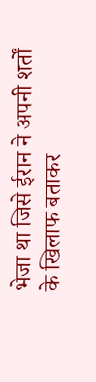भेजा था जिसे ईरान ने अपनी शर्तों के खिलाफ बताकर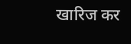खारिज कर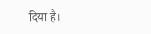दिया है।